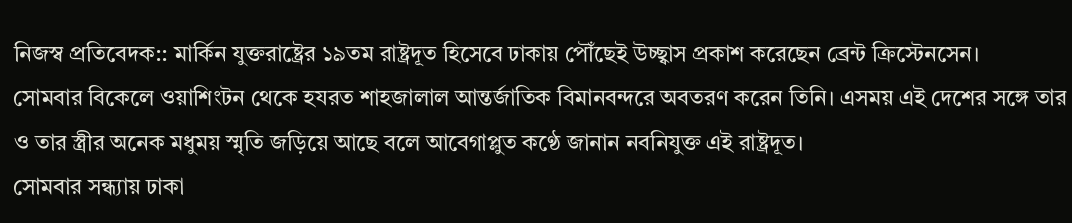নিজস্ব প্রতিবেদক:: মার্কিন যুক্তরাষ্ট্রের ১৯তম রাষ্ট্রদূত হিসেবে ঢাকায় পৌঁছেই উচ্ছ্বাস প্রকাশ করেছেন ব্রেন্ট ক্রিস্টেনসেন।
সোমবার বিকেলে ওয়াশিংটন থেকে হযরত শাহজালাল আন্তর্জাতিক বিমানবন্দরে অবতরণ করেন তিনি। এসময় এই দেশের সঙ্গে তার ও তার স্ত্রীর অনেক মধুময় স্মৃতি জড়িয়ে আছে বলে আবেগাপ্লুত কণ্ঠে জানান নবনিযুক্ত এই রাষ্ট্রদূত।
সোমবার সন্ধ্যায় ঢাকা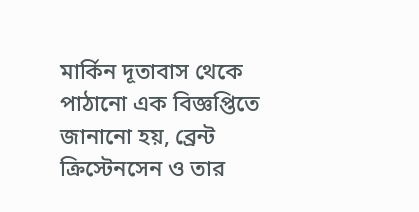মার্কিন দূতাবাস থেকে পাঠানো এক বিজ্ঞপ্তিতে জানানো হয়, ব্রেন্ট ক্রিস্টেনসেন ও তার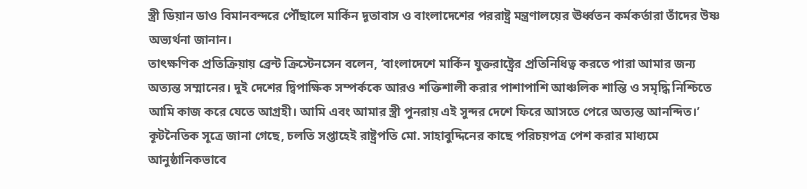স্ত্রী ডিয়ান ডাও বিমানবন্দরে পৌঁছালে মার্কিন দূতাবাস ও বাংলাদেশের পররাষ্ট্র মন্ত্রণালয়ের ঊর্ধ্বতন কর্মকর্তারা তাঁদের উষ্ণ অভ্যর্থনা জানান।
তাৎক্ষণিক প্রতিক্রিয়ায় ব্রেন্ট ক্রিস্টেনসেন বলেন, ‘বাংলাদেশে মার্কিন যুক্তরাষ্ট্রের প্রতিনিধিত্ব করতে পারা আমার জন্য অত্যন্ত সম্মানের। দুই দেশের দ্বিপাক্ষিক সম্পর্ককে আরও শক্তিশালী করার পাশাপাশি আঞ্চলিক শান্তি ও সমৃদ্ধি নিশ্চিতে আমি কাজ করে যেতে আগ্রহী। আমি এবং আমার স্ত্রী পুনরায় এই সুন্দর দেশে ফিরে আসতে পেরে অত্যন্ত আনন্দিত।’
কূটনৈতিক সূত্রে জানা গেছে, চলতি সপ্তাহেই রাষ্ট্রপতি মো. সাহাবুদ্দিনের কাছে পরিচয়পত্র পেশ করার মাধ্যমে আনুষ্ঠানিকভাবে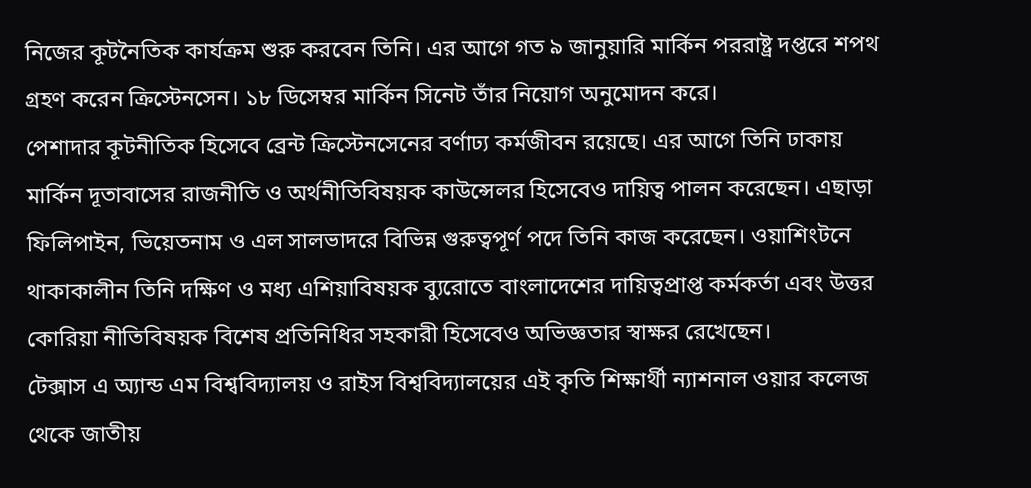নিজের কূটনৈতিক কার্যক্রম শুরু করবেন তিনি। এর আগে গত ৯ জানুয়ারি মার্কিন পররাষ্ট্র দপ্তরে শপথ গ্রহণ করেন ক্রিস্টেনসেন। ১৮ ডিসেম্বর মার্কিন সিনেট তাঁর নিয়োগ অনুমোদন করে।
পেশাদার কূটনীতিক হিসেবে ব্রেন্ট ক্রিস্টেনসেনের বর্ণাঢ্য কর্মজীবন রয়েছে। এর আগে তিনি ঢাকায় মার্কিন দূতাবাসের রাজনীতি ও অর্থনীতিবিষয়ক কাউন্সেলর হিসেবেও দায়িত্ব পালন করেছেন। এছাড়া ফিলিপাইন, ভিয়েতনাম ও এল সালভাদরে বিভিন্ন গুরুত্বপূর্ণ পদে তিনি কাজ করেছেন। ওয়াশিংটনে থাকাকালীন তিনি দক্ষিণ ও মধ্য এশিয়াবিষয়ক ব্যুরোতে বাংলাদেশের দায়িত্বপ্রাপ্ত কর্মকর্তা এবং উত্তর কোরিয়া নীতিবিষয়ক বিশেষ প্রতিনিধির সহকারী হিসেবেও অভিজ্ঞতার স্বাক্ষর রেখেছেন।
টেক্সাস এ অ্যান্ড এম বিশ্ববিদ্যালয় ও রাইস বিশ্ববিদ্যালয়ের এই কৃতি শিক্ষার্থী ন্যাশনাল ওয়ার কলেজ থেকে জাতীয়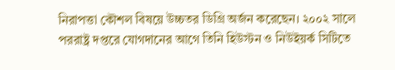নিরাপত্তা কৌশল বিষয়ে উচ্চতর ডিগ্রি অর্জন করেছেন। ২০০২ সালে পররাষ্ট্র দপ্তরে যোগদানের আগে তিনি হিউস্টন ও নিউইয়র্ক সিটিতে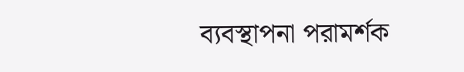ব্যবস্থাপনা পরামর্শক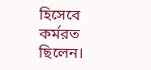হিসেবে কর্মরত ছিলেন।